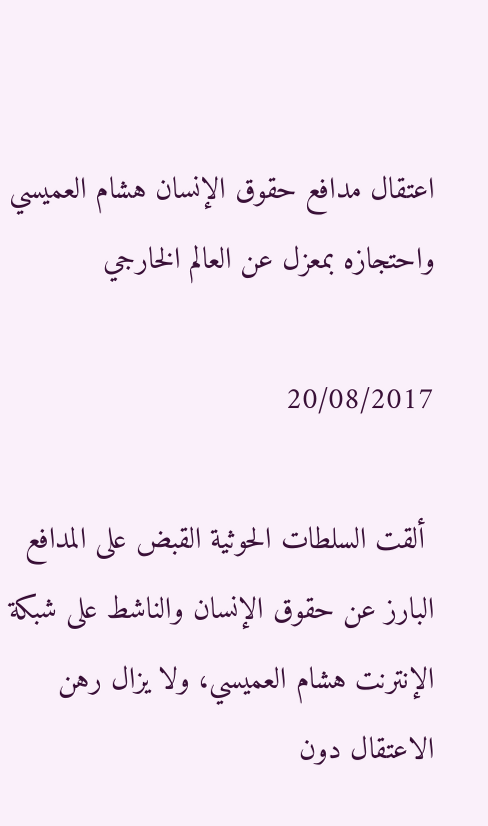اعتقال مدافع حقوق الإنسان هشام العميسي واحتجازه بمعزل عن العالم الخارجي

20/08/2017

 ألقت السلطات الحوثية القبض على المدافع البارز عن حقوق الإنسان والناشط على شبكة الإنترنت هشام العميسي، ولا يزال رهن الاعتقال دون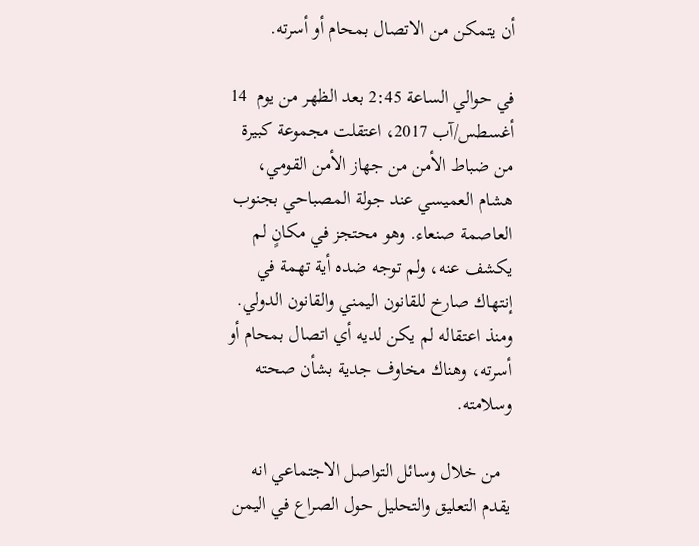أن يتمكن من الاتصال بمحام أو أسرته.

في حوالي الساعة 2:45 بعد الظهر من يوم  14 أغسطس/آب 2017، اعتقلت مجموعة كبيرة من ضباط الأمن من جهاز الأمن القومي، هشام العميسي عند جولة المصباحي بجنوب العاصمة صنعاء. وهو محتجز في مكانٍ لم يكشف عنه، ولم توجه ضده أية تهمة في إنتهاك صارخ للقانون اليمني والقانون الدولي. ومنذ اعتقاله لم يكن لديه أي اتصال بمحام أو أسرته، وهناك مخاوف جدية بشأن صحته وسلامته.

  من خلال وسائل التواصل الاجتماعي انه يقدم التعليق والتحليل حول الصراع في اليمن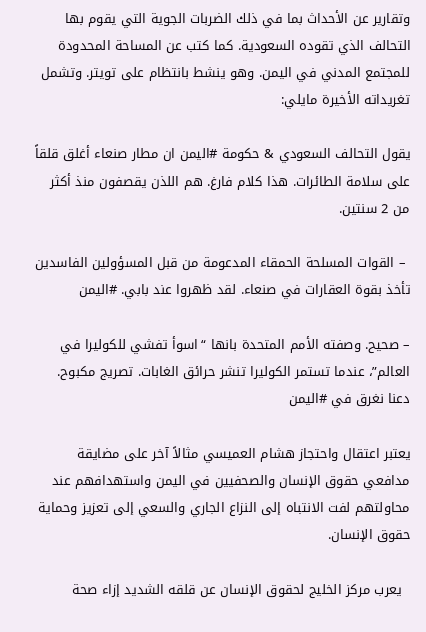وتقارير عن الأحداث بما في ذلك الضربات الجوية التي يقوم بها التحالف الذي تقوده السعودية. كما كتب عن المساحة المحدودة للمجتمع المدني في اليمن. وهو ينشط بانتظام على تويتر. وتشمل تغريداته الأخيرة مايلي:

يقول التحالف السعودي & حكومة #اليمن ان مطار صنعاء أغلق قلقاً على سلامة الطائرات. هذا كلام فارغ. هم اللذن يقصفون منذ أكثر من 2 سنتين.

 – القوات المسلحة الحمقاء المدعومة من قبل المسؤولين الفاسدين تأخذ بقوة العقارات في صنعاء. لقد ظهروا عند بابي. #اليمن

– صحيح. وصفته الأمم المتحدة بانها “اسوأ تفشي للكوليرا في العالم”، عندما تستمر الكوليرا تنشر حرائق الغابات. تصريج مكبوح. دعنا نغرق في #اليمن

يعتبر اعتقال واحتجاز هشام العميسي مثالاً آخر على مضايقة مدافعي حقوق الإنسان والصحفيين في اليمن واستهدافهم عند محاولتهم لفت الانتباه إلى النزاع الجاري والسعي إلى تعزيز وحماية حقوق الإنسان.

  يعرب مركز الخليج لحقوق الإنسان عن قلقه الشديد إزاء صحة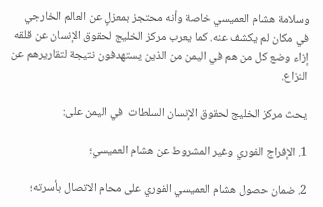وسلامة هشام العميسي خاصة وأنه محتجز بمعزلٍ عن العالم الخارجي في مكان لم يكشف عنه. كما يعرب مركز الخليج لحقوق الإنسان عن قلقه إزاء وضع كل من هم في اليمن من الذين يستهدفون نتيجة لتقاريرهم عن النزاع.

يحث مركز الخليج لحقوق الإنسان السلطات  في اليمن على:

1. الإفراج الفوري وغير المشروط عن هشام العميسي؛

2. ضمان حصول هشام العميسي الفوري على محام الاتصال بأسرته؛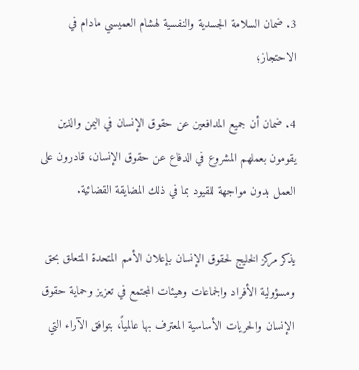3. ضمان السلامة الجسدية والنفسية لهشام العميسي مادام في الاحتجاز؛

4. ضمان أن جميع المدافعين عن حقوق الإنسان في اليمن والذين يقومون بعملهم المشروع في الدفاع عن حقوق الإنسان، قادرون على العمل بدون مواجهة للقيود بما في ذلك المضايقة القضائية.

يذكر مركز الخليج لحقوق الإنسان بإعلان الأمم المتحدة المتعلق بحق ومسؤولية الأفراد والجماعات وهيئات المجتمع في تعزيز وحماية حقوق الإنسان والحريات الأساسية المعترف بها عالمياً، بتوافق الآراء التي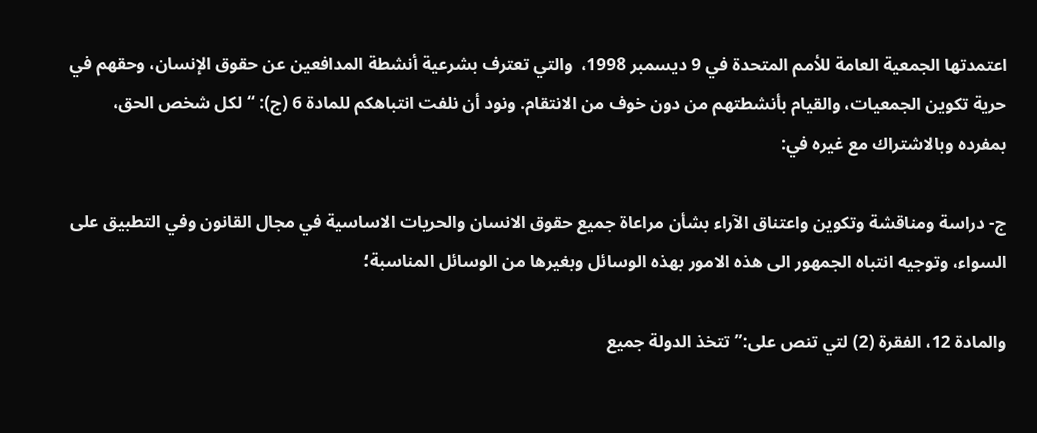اعتمدتها الجمعية العامة للأمم المتحدة في 9 ديسمبر 1998،  والتي تعترف بشرعية أنشطة المدافعين عن حقوق الإنسان، وحقهم في حرية تكوين الجمعيات، والقيام بأنشطتهم من دون خوف من الانتقام. ونود أن نلفت انتباهكم للمادة 6 (ج): “لكل شخص الحق، بمفرده وبالاشتراك مع غيره في:

ج- دراسة ومناقشة وتكوين واعتناق الآراء بشأن مراعاة جميع حقوق الانسان والحريات الاساسية في مجال القانون وفي التطبيق على السواء، وتوجيه انتباه الجمهور الى هذه الامور بهذه الوسائل وبغيرها من الوسائل المناسبة؛

والمادة 12، الفقرة (2) لتي تنص على:”تتخذ الدولة جميع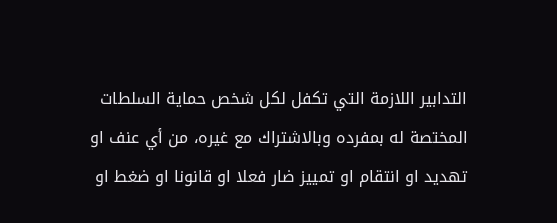التدابير اللازمة التي تكفل لكل شخص حماية السلطات المختصة له بمفرده وبالاشتراك مع غيره، من أي عنف او تهديد او انتقام او تمييز ضار فعلا او قانونا او ضغط او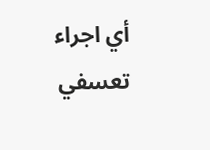أي اجراء تعسفي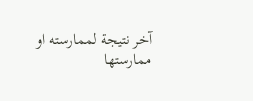آخر نتيجة لممارسته او ممارستها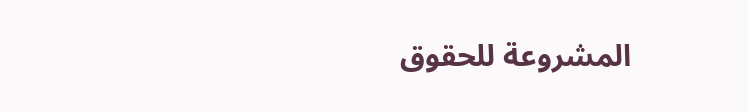المشروعة للحقوق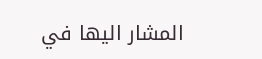المشار اليها في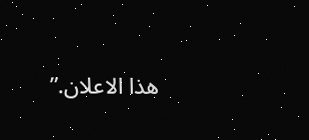هذا الاعلان.”